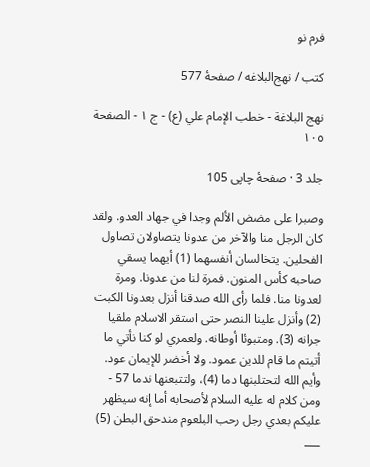فرم نو

کتب / نهج‌البلاغه / صفحهٔ 577

نهج البلاغة - خطب الإمام علي (ع) - ج ١ - الصفحة ١٠٥

جلد 3 · صفحهٔ چاپی 105

وصبرا على مضض الألم وجدا في جهاد العدو. ولقد كان الرجل منا والآخر من عدونا يتصاولان تصاول الفحلين. يتخالسان أنفسهما (1) أيهما يسقي صاحبه كأس المنون. فمرة لنا من عدونا. ومرة لعدونا منا. فلما رأى الله صدقنا أنزل بعدونا الكبت (2) وأنزل علينا النصر حتى استقر الاسلام ملقيا جرانه (3). ومتبوئا أوطانه. ولعمري لو كنا نأتي ما أتيتم ما قام للدين عمود. ولا أخضر للإيمان عود. وأيم الله لتحتلبنها دما (4)، ولتتبعنها ندما 57 - ومن كلام له عليه السلام لأصحابه أما إنه سيظهر عليكم بعدي رجل رحب البلعوم مندحق البطن (5) ___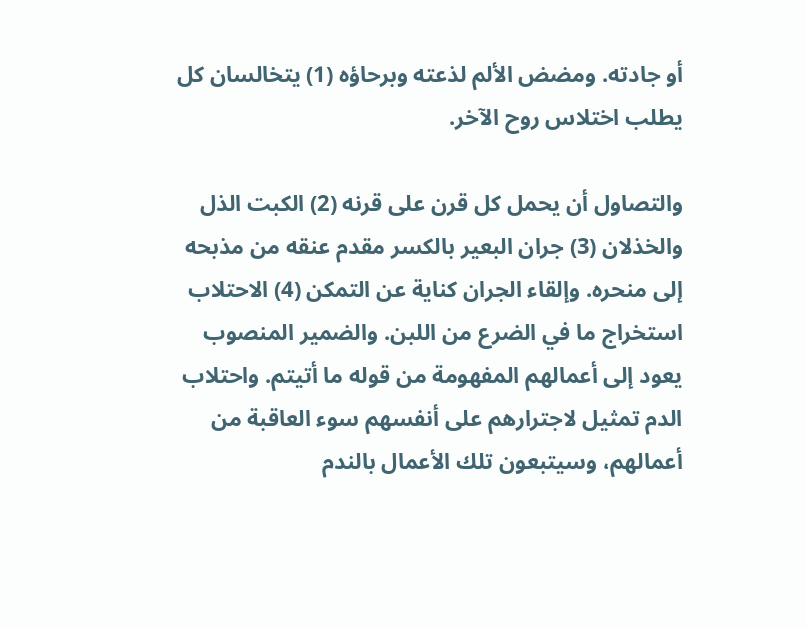أو جادته. ومضض الألم لذعته وبرحاؤه (1) يتخالسان كل يطلب اختلاس روح الآخر.

والتصاول أن يحمل كل قرن على قرنه (2) الكبت الذل والخذلان (3) جران البعير بالكسر مقدم عنقه من مذبحه إلى منحره. وإلقاء الجران كناية عن التمكن (4) الاحتلاب استخراج ما في الضرع من اللبن. والضمير المنصوب يعود إلى أعمالهم المفهومة من قوله ما أتيتم. واحتلاب الدم تمثيل لاجترارهم على أنفسهم سوء العاقبة من أعمالهم، وسيتبعون تلك الأعمال بالندم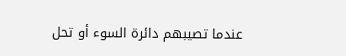عندما تصيبهم دائرة السوء أو تحل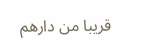قريبا من دارهم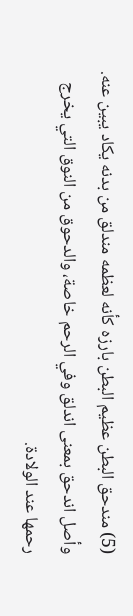(5) مندحق البطن عظيم البطن بارزه كأنه لعظمه مندلق من بدنه يكاد يبين عنه. وأصل اندحق بمعنى اندلق وفي الرحم خاصة، والدحوق من النوق التي يخرج رحمها عند الولادة.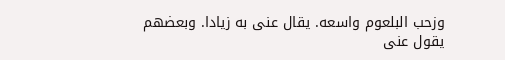وزحب البلعوم واسعه. يقال عنى به زيادا. وبعضهم يقول عنى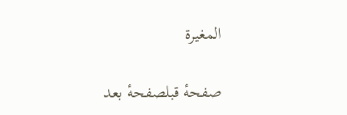المغيرة

صفحهٔ قبلصفحهٔ بعد